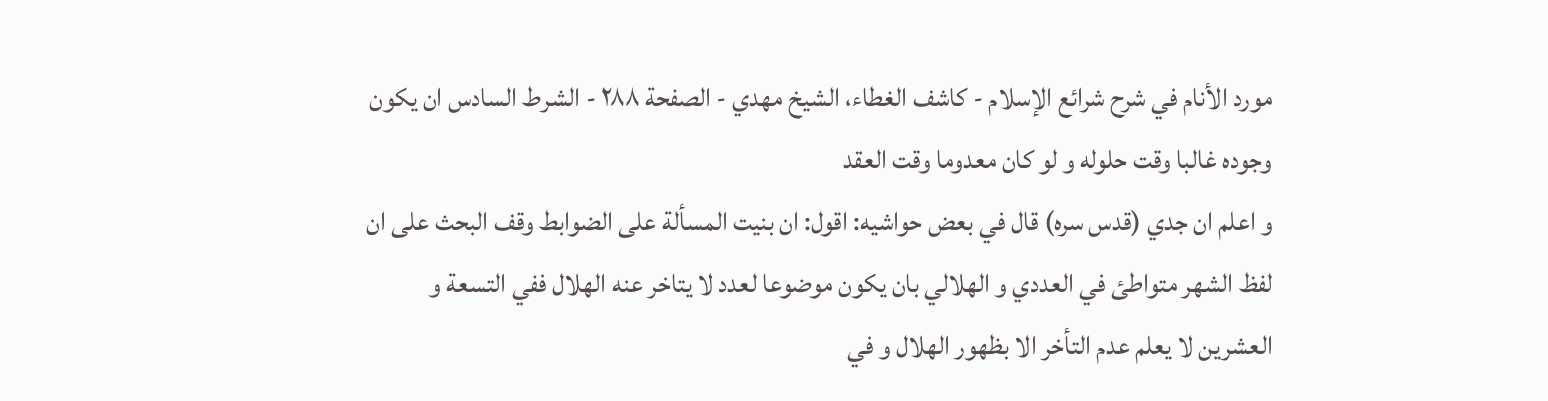مورد الأنام في شرح شرائع الإسلام - كاشف الغطاء، الشيخ مهدي - الصفحة ٢٨٨ - الشرط السادس ان يكون وجوده غالبا وقت حلوله و لو كان معدوما وقت العقد
و اعلم ان جدي (قدس سره) قال في بعض حواشيه: اقول: ان بنيت المسألة على الضوابط وقف البحث على ان لفظ الشهر متواطئ في العددي و الهلالي بان يكون موضوعا لعدد لا يتاخر عنه الهلال ففي التسعة و العشرين لا يعلم عدم التأخر الا بظهور الهلال و في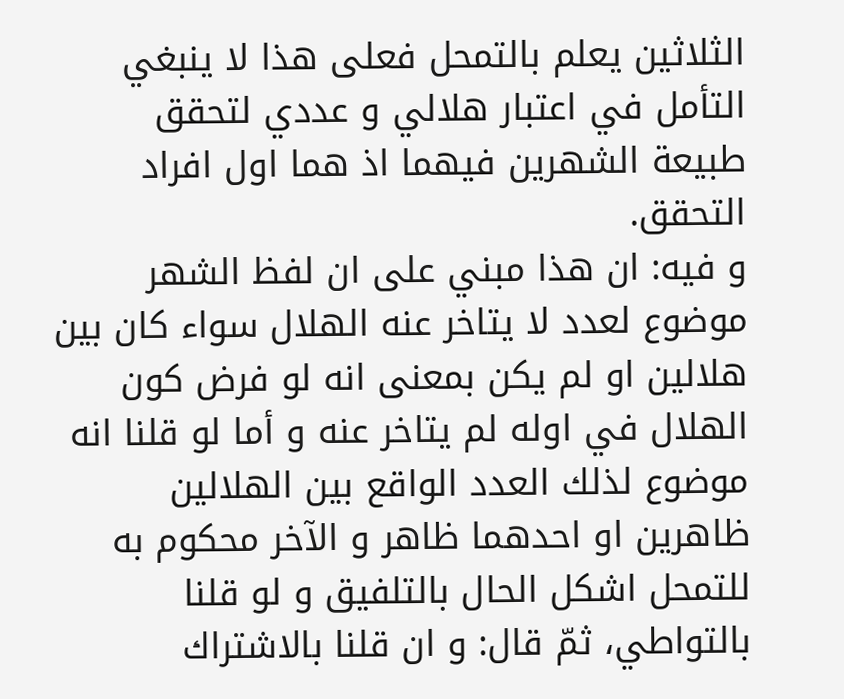الثلاثين يعلم بالتمحل فعلى هذا لا ينبغي التأمل في اعتبار هلالي و عددي لتحقق طبيعة الشهرين فيهما اذ هما اول افراد التحقق.
و فيه: ان هذا مبني على ان لفظ الشهر موضوع لعدد لا يتاخر عنه الهلال سواء كان بين هلالين او لم يكن بمعنى انه لو فرض كون الهلال في اوله لم يتاخر عنه و أما لو قلنا انه موضوع لذلك العدد الواقع بين الهلالين ظاهرين او احدهما ظاهر و الآخر محكوم به للتمحل اشكل الحال بالتلفيق و لو قلنا بالتواطي، ثمّ قال: و ان قلنا بالاشتراك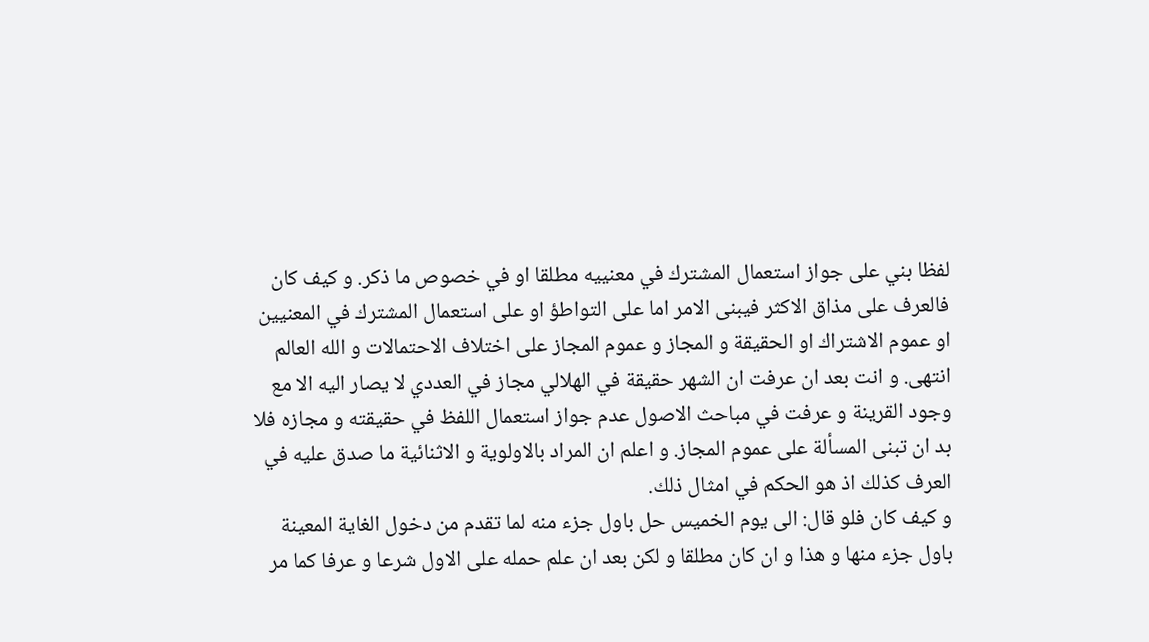لفظا بني على جواز استعمال المشترك في معنييه مطلقا او في خصوص ما ذكر. و كيف كان فالعرف على مذاق الاكثر فيبنى الامر اما على التواطؤ او على استعمال المشترك في المعنيين او عموم الاشتراك او الحقيقة و المجاز و عموم المجاز على اختلاف الاحتمالات و الله العالم انتهى. و انت بعد ان عرفت ان الشهر حقيقة في الهلالي مجاز في العددي لا يصار اليه الا مع وجود القرينة و عرفت في مباحث الاصول عدم جواز استعمال اللفظ في حقيقته و مجازه فلا بد ان تبنى المسألة على عموم المجاز. و اعلم ان المراد بالاولوية و الاثنائية ما صدق عليه في العرف كذلك اذ هو الحكم في امثال ذلك.
و كيف كان فلو قال: الى يوم الخميس حل باول جزء منه لما تقدم من دخول الغاية المعينة باول جزء منها و هذا و ان كان مطلقا و لكن بعد ان علم حمله على الاول شرعا و عرفا كما مر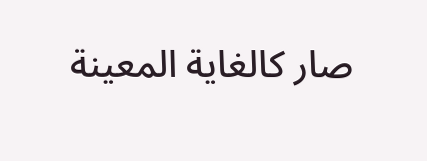صار كالغاية المعينة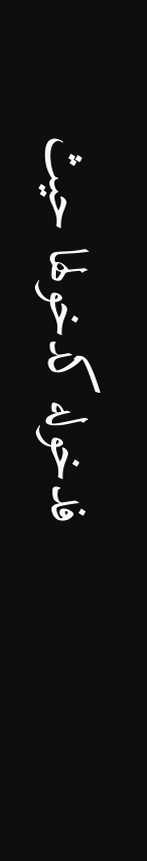فدخوله كدخولها حيث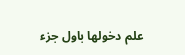علم دخولها باول جزء